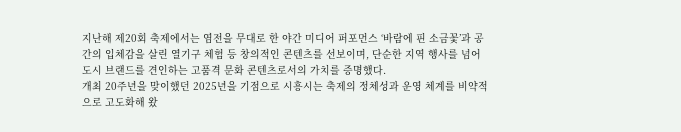지난해 제20회 축제에서는 염전을 무대로 한 야간 미디어 퍼포먼스 ‘바람에 핀 소금꽃’과 공간의 입체감을 살린 열기구 체험 등 창의적인 콘텐츠를 선보이며, 단순한 지역 행사를 넘어 도시 브랜드를 견인하는 고품격 문화 콘텐츠로서의 가치를 증명했다.
개최 20주년을 맞이했던 2025년을 기점으로 시흥시는 축제의 정체성과 운영 체계를 비약적으로 고도화해 왔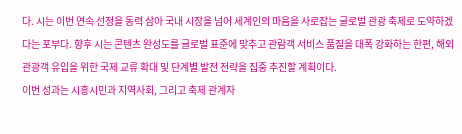다. 시는 이번 연속 선정을 동력 삼아 국내 시장을 넘어 세계인의 마음을 사로잡는 글로벌 관광 축제로 도약하겠다는 포부다. 향후 시는 콘텐츠 완성도를 글로벌 표준에 맞추고 관람객 서비스 품질을 대폭 강화하는 한편, 해외 관광객 유입을 위한 국제 교류 확대 및 단계별 발전 전략을 집중 추진할 계획이다.
이번 성과는 시흥시민과 지역사회, 그리고 축제 관계자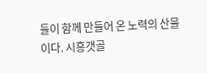들이 함께 만들어 온 노력의 산물이다. 시흥갯골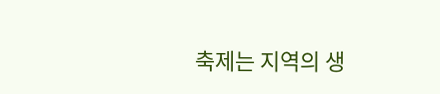축제는 지역의 생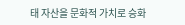태 자산을 문화적 가치로 승화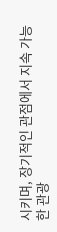시키며, 장기적인 관점에서 지속 가능한 관광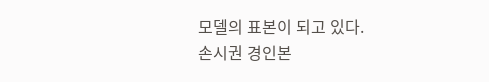모델의 표본이 되고 있다.
손시권 경인본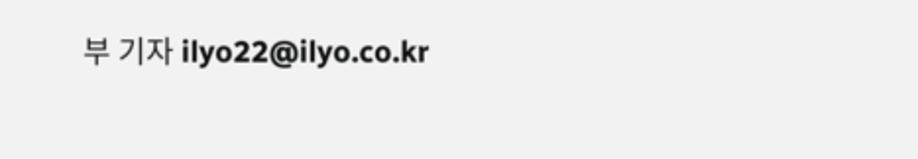부 기자 ilyo22@ilyo.co.kr